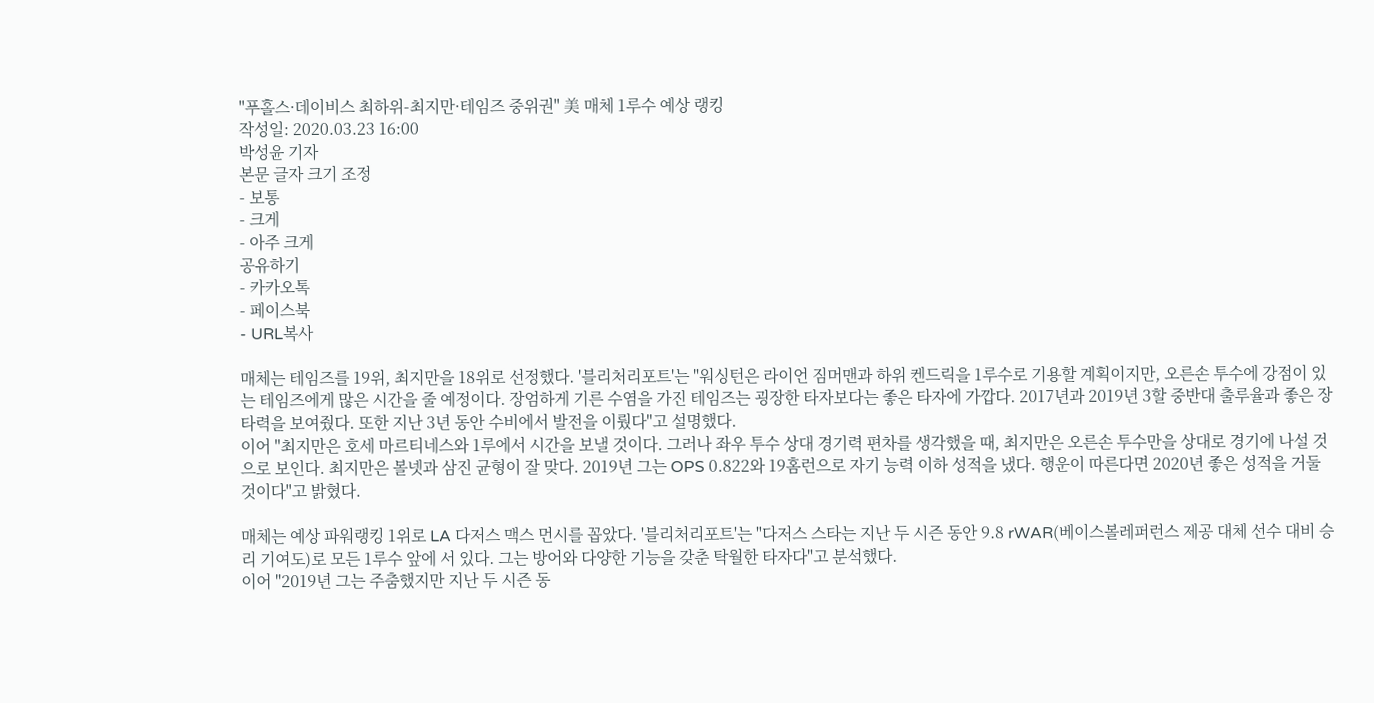"푸홀스·데이비스 최하위-최지만·테임즈 중위권" 美 매체 1루수 예상 랭킹
작성일: 2020.03.23 16:00
박성윤 기자
본문 글자 크기 조정
- 보통
- 크게
- 아주 크게
공유하기
- 카카오톡
- 페이스북
- URL복사

매체는 테임즈를 19위, 최지만을 18위로 선정했다. '블리처리포트'는 "워싱턴은 라이언 짐머맨과 하위 켄드릭을 1루수로 기용할 계획이지만, 오른손 투수에 강점이 있는 테임즈에게 많은 시간을 줄 예정이다. 장엄하게 기른 수염을 가진 테임즈는 굉장한 타자보다는 좋은 타자에 가깝다. 2017년과 2019년 3할 중반대 출루율과 좋은 장타력을 보여줬다. 또한 지난 3년 동안 수비에서 발전을 이뤘다"고 설명했다.
이어 "최지만은 호세 마르티네스와 1루에서 시간을 보낼 것이다. 그러나 좌우 투수 상대 경기력 편차를 생각했을 때, 최지만은 오른손 투수만을 상대로 경기에 나설 것으로 보인다. 최지만은 볼넷과 삼진 균형이 잘 맞다. 2019년 그는 OPS 0.822와 19홈런으로 자기 능력 이하 성적을 냈다. 행운이 따른다면 2020년 좋은 성적을 거둘 것이다"고 밝혔다.

매체는 예상 파워랭킹 1위로 LA 다저스 맥스 먼시를 꼽았다. '블리처리포트'는 "다저스 스타는 지난 두 시즌 동안 9.8 rWAR(베이스볼레퍼런스 제공 대체 선수 대비 승리 기여도)로 모든 1루수 앞에 서 있다. 그는 방어와 다양한 기능을 갖춘 탁월한 타자다"고 분석했다.
이어 "2019년 그는 주춤했지만 지난 두 시즌 동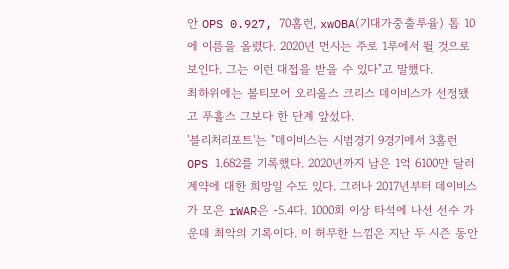안 OPS 0.927, 70홈런, xwOBA(기대가중출루율) 톱 10에 이름을 올렸다. 2020년 먼시는 주로 1루에서 뛸 것으로 보인다. 그는 이런 대접을 받을 수 있다"고 말했다.
최하위에는 볼티모어 오리올스 크리스 데이비스가 선정됐고 푸홀스 그보다 한 단계 앞섰다.
'블리처리포트'는 "데이비스는 시범경기 9경기에서 3홈런 OPS 1.682를 기록했다. 2020년까지 남은 1억 6100만 달러 계약에 대한 희망일 수도 있다. 그러나 2017년부터 데이비스가 모은 rWAR은 -5.4다. 1000회 이상 타석에 나선 선수 가운데 최악의 기록이다. 이 허무한 느낌은 지난 두 시즌 동안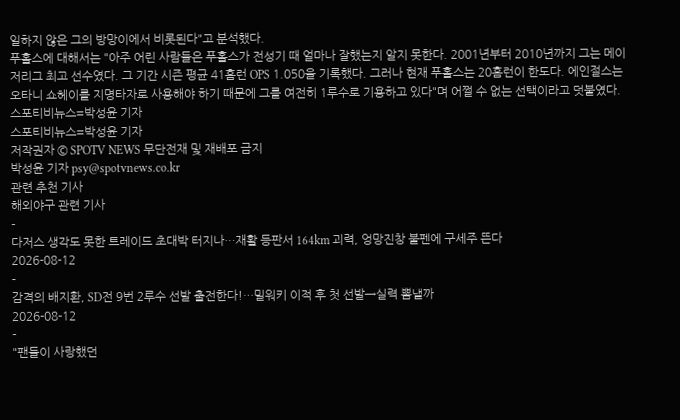일하지 않은 그의 방망이에서 비롯된다"고 분석했다.
푸홀스에 대해서는 "아주 어린 사람들은 푸홀스가 전성기 때 얼마나 잘했는지 알지 못한다. 2001년부터 2010년까지 그는 메이저리그 최고 선수였다. 그 기간 시즌 평균 41홈런 OPS 1.050을 기록했다. 그러나 현재 푸홀스는 20홈런이 한도다. 에인절스는 오타니 쇼헤이를 지명타자로 사용해야 하기 때문에 그를 여전히 1루수로 기용하고 있다"며 어쩔 수 없는 선택이라고 덧붙였다.
스포티비뉴스=박성윤 기자
스포티비뉴스=박성윤 기자
저작권자 © SPOTV NEWS 무단전재 및 재배포 금지
박성윤 기자 psy@spotvnews.co.kr
관련 추천 기사
해외야구 관련 기사
-
다저스 생각도 못한 트레이드 초대박 터지나…재활 등판서 164km 괴력, 엉망진창 불펜에 구세주 뜬다
2026-08-12
-
감격의 배지환, SD전 9번 2루수 선발 출전한다!…밀워키 이적 후 첫 선발→실력 뽐낼까
2026-08-12
-
"팬들이 사랑했던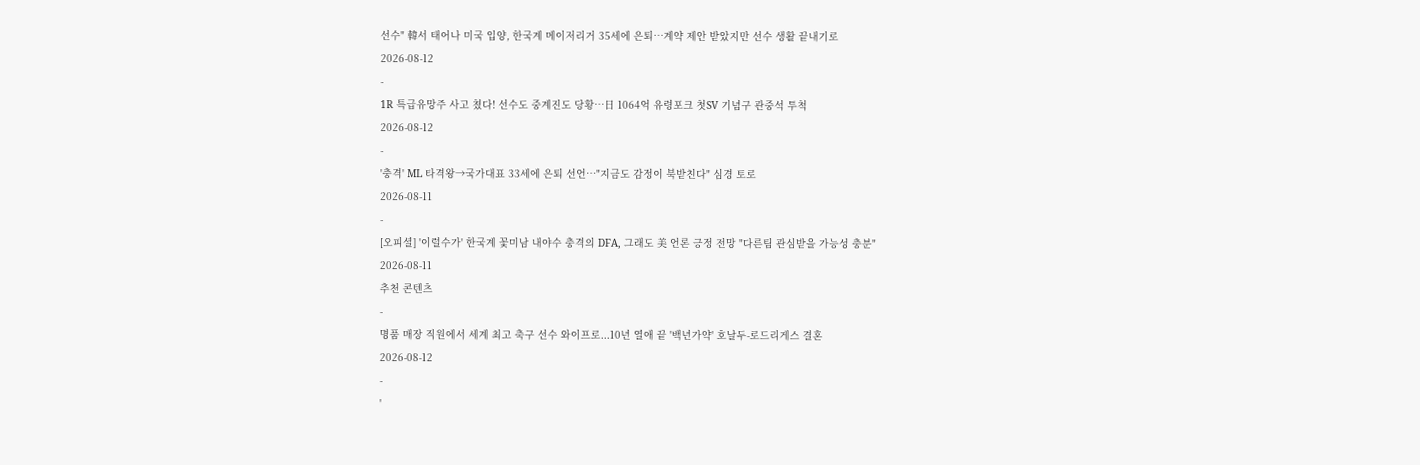선수" 韓서 태어나 미국 입양, 한국계 메이저리거 35세에 은퇴…계약 제안 받았지만 선수 생활 끝내기로
2026-08-12
-
1R 특급유망주 사고 쳤다! 선수도 중계진도 당황…日 1064억 유령포크 첫SV 기념구 관중석 투척
2026-08-12
-
'충격' ML 타격왕→국가대표 33세에 은퇴 선언…"지금도 감정이 북받친다" 심경 토로
2026-08-11
-
[오피셜] '이럴수가' 한국계 꽃미남 내야수 충격의 DFA, 그래도 美 언론 긍정 전망 "다른팀 관심받을 가능성 충분"
2026-08-11
추천 콘텐츠
-
명품 매장 직원에서 세계 최고 축구 선수 와이프로...10년 열애 끝 '백년가약' 호날두-로드리게스 결혼
2026-08-12
-
'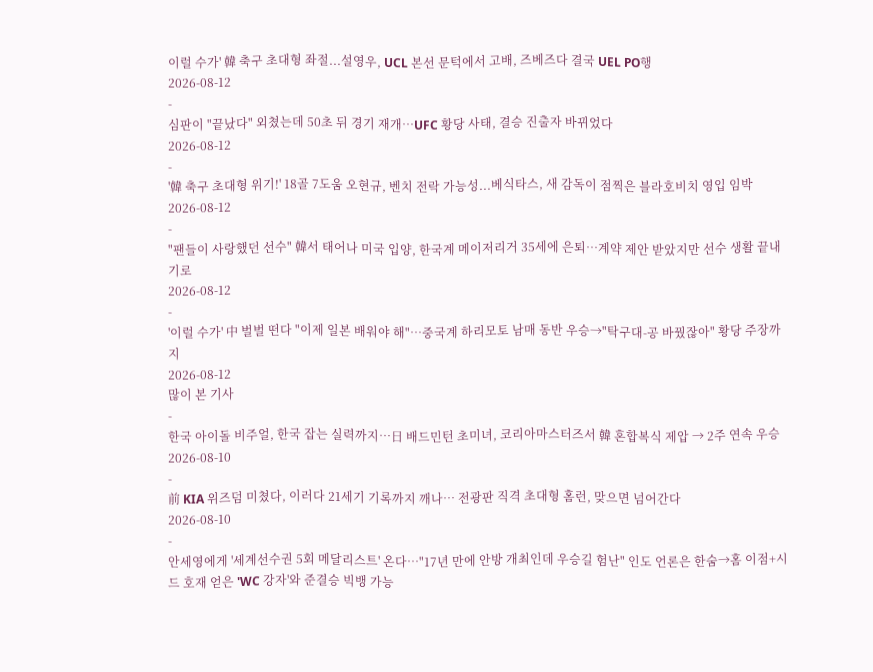이럴 수가' 韓 축구 초대형 좌절...설영우, UCL 본선 문턱에서 고배, 즈베즈다 결국 UEL PO행
2026-08-12
-
심판이 "끝났다" 외쳤는데 50초 뒤 경기 재개…UFC 황당 사태, 결승 진출자 바뀌었다
2026-08-12
-
'韓 축구 초대형 위기!' 18골 7도움 오현규, 벤치 전락 가능성...베식타스, 새 감독이 점찍은 블라호비치 영입 임박
2026-08-12
-
"팬들이 사랑했던 선수" 韓서 태어나 미국 입양, 한국계 메이저리거 35세에 은퇴…계약 제안 받았지만 선수 생활 끝내기로
2026-08-12
-
'이럴 수가' 中 벌벌 떤다 "이제 일본 배워야 해"…중국계 하리모토 남매 동반 우승→"탁구대-공 바꿨잖아" 황당 주장까지
2026-08-12
많이 본 기사
-
한국 아이돌 비주얼, 한국 잡는 실력까지…日 배드민턴 초미녀, 코리아마스터즈서 韓 혼합복식 제압 → 2주 연속 우승
2026-08-10
-
前 KIA 위즈덤 미쳤다, 이러다 21세기 기록까지 깨나… 전광판 직격 초대형 홈런, 맞으면 넘어간다
2026-08-10
-
안세영에게 '세계선수권 5회 메달리스트' 온다…"17년 만에 안방 개최인데 우승길 험난" 인도 언론은 한숨→홈 이점+시드 호재 얻은 'WC 강자'와 준결승 빅뱅 가능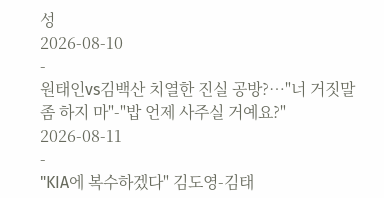성
2026-08-10
-
원태인vs김백산 치열한 진실 공방?…"너 거짓말 좀 하지 마"-"밥 언제 사주실 거예요?"
2026-08-11
-
"KIA에 복수하겠다" 김도영-김태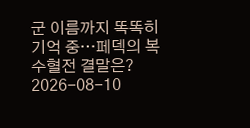군 이름까지 똑똑히 기억 중…페덱의 복수혈전 결말은?
2026-08-10